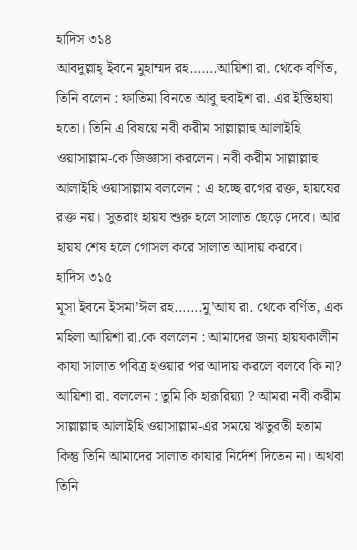হাদিস ৩১৪
আবদুল্লাহ্ ইবনে মুহাম্মদ রহ…….আয়িশা রা. থেকে বর্ণিত, তিনি বলেন : ফাতিমা বিনতে আবু হুবাইশ রা. এর ইস্তিহাযা হতো। তিনি এ বিষয়ে নবী করীম সাল্লাল্লাহু আলাইহি ওয়াসাল্লাম-কে জিজ্ঞাসা করলেন। নবী করীম সাল্লাল্লাহু আলাইহি ওয়াসাল্লাম বললেন : এ হচ্ছে রগের রক্ত, হায়যের রক্ত নয়। সুতরাং হায়য শুরু হলে সালাত ছেড়ে দেবে। আর হায়য শেষ হলে গোসল করে সালাত আদায় করবে।
হাদিস ৩১৫
মূসা ইবনে ইসমা’ঈল রহ…….মু’আয রা. থেকে বর্ণিত, এক মহিলা আয়িশা রা.কে বললেন : আমাদের জন্য হায়যকালীন কাযা সালাত পবিত্র হওয়ার পর আদায় করলে বলবে কি না? আয়িশা রা. বললেন : তুমি কি হারূরিয়্যা ? আমরা নবী করীম সাল্লাল্লাহু আলাইহি ওয়াসাল্লাম-এর সময়ে ঋতুবতী হতাম কিন্তু তিনি আমাদের সালাত কাযার নির্দেশ দিতেন না। অথবা তিনি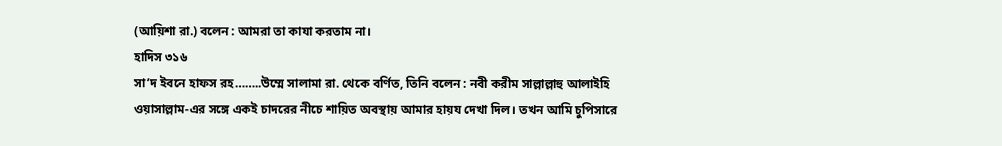(আয়িশা রা.) বলেন : আমরা তা কাযা করতাম না।
হাদিস ৩১৬
সা’দ ইবনে হাফস রহ……..উম্মে সালামা রা. থেকে বর্ণিত, তিনি বলেন : নবী করীম সাল্লাল্লাহু আলাইহি ওয়াসাল্লাম-এর সঙ্গে একই চাদরের নীচে শায়িত অবস্থায় আমার হায়য দেখা দিল। তখন আমি চুপিসারে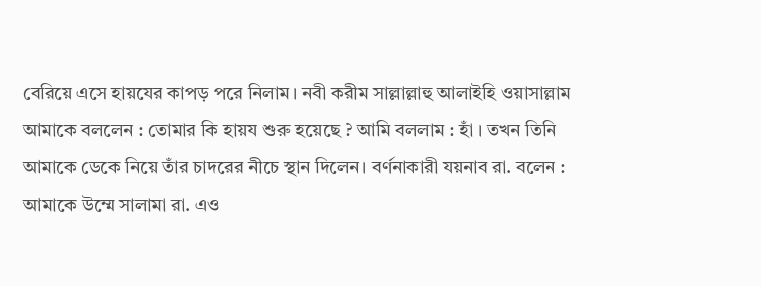বেরিয়ে এসে হায়যের কাপড় পরে নিলাম। নবী করীম সাল্লাল্লাহু আলাইহি ওয়াসাল্লাম আমাকে বললেন : তোমার কি হায়য শুরু হয়েছে ? আমি বললাম : হাঁ । তখন তিনি আমাকে ডেকে নিয়ে তাঁর চাদরের নীচে স্থান দিলেন। বর্ণনাকারী যয়নাব রা. বলেন : আমাকে উম্মে সালামা রা. এও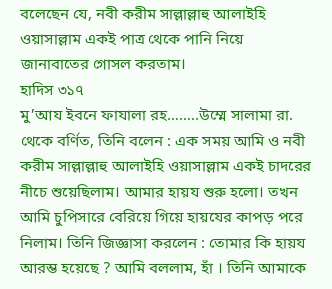বলেছেন যে, নবী করীম সাল্লাল্লাহু আলাইহি ওয়াসাল্লাম একই পাত্র থেকে পানি নিয়ে জানাবাতের গোসল করতাম।
হাদিস ৩১৭
মু’আয ইবনে ফাযালা রহ……..উম্মে সালামা রা. থেকে বর্ণিত, তিনি বলেন : এক সময় আমি ও নবী করীম সাল্লাল্লাহু আলাইহি ওয়াসাল্লাম একই চাদরের নীচে শুয়েছিলাম। আমার হায়য শুরু হলো। তখন আমি চুপিসারে বেরিয়ে গিয়ে হায়যের কাপড় পরে নিলাম। তিনি জিজ্ঞাসা করলেন : তোমার কি হায়য আরম্ভ হয়েছে ? আমি বললাম, হাঁ । তিনি আমাকে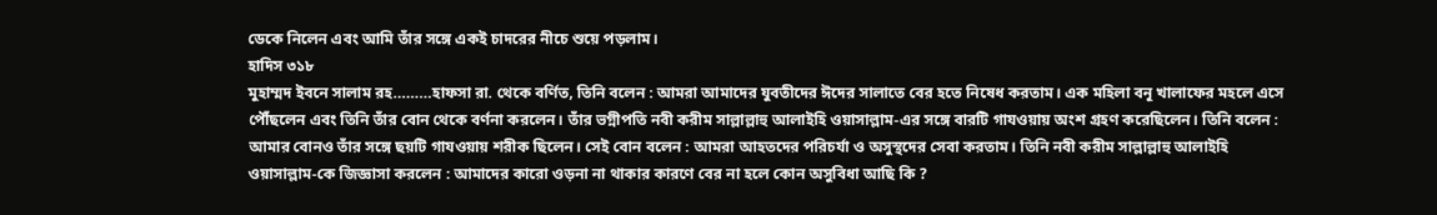ডেকে নিলেন এবং আমি তাঁর সঙ্গে একই চাদরের নীচে শুয়ে পড়লাম।
হাদিস ৩১৮
মুহাম্মদ ইবনে সালাম রহ………হাফসা রা. থেকে বর্ণিত, তিনি বলেন : আমরা আমাদের যুবতীদের ঈদের সালাতে বের হতে নিষেধ করতাম। এক মহিলা বনূ খালাফের মহলে এসে পৌঁছলেন এবং তিনি তাঁর বোন থেকে বর্ণনা করলেন। তাঁর ভগ্নীপতি নবী করীম সাল্লাল্লাহু আলাইহি ওয়াসাল্লাম-এর সঙ্গে বারটি গাযওয়ায় অংশ গ্রহণ করেছিলেন। তিনি বলেন : আমার বোনও তাঁর সঙ্গে ছয়টি গাযওয়ায় শরীক ছিলেন। সেই বোন বলেন : আমরা আহতদের পরিচর্যা ও অসুস্থদের সেবা করতাম। তিনি নবী করীম সাল্লাল্লাহু আলাইহি ওয়াসাল্লাম-কে জিজ্ঞাসা করলেন : আমাদের কারো ওড়না না থাকার কারণে বের না হলে কোন অসুবিধা আছি কি ?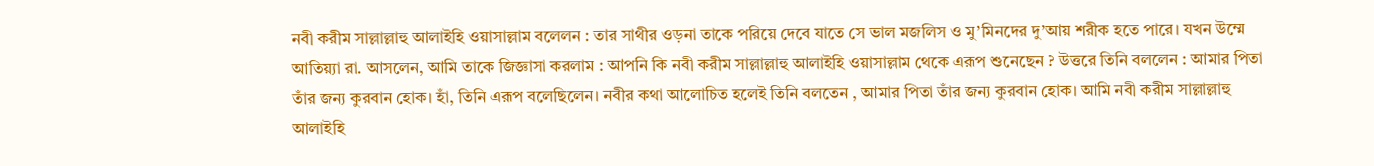নবী করীম সাল্লাল্লাহু আলাইহি ওয়াসাল্লাম বলেলন : তার সাথীর ওড়না তাকে পরিয়ে দেবে যাতে সে ভাল মজলিস ও মু’মিনদের দু’আয় শরীক হতে পারে। যখন উম্মে আতিয়্যা রা. আসলেন, আমি তাকে জিজ্ঞাসা করলাম : আপনি কি নবী করীম সাল্লাল্লাহু আলাইহি ওয়াসাল্লাম থেকে এরূপ শুনেছেন ? উত্তরে তিনি বললেন : আমার পিতা তাঁর জন্য কুরবান হোক। হাঁ, তিনি এরূপ বলেছিলেন। নবীর কথা আলোচিত হলেই তিনি বলতেন , আমার পিতা তাঁর জন্য কুরবান হোক। আমি নবী করীম সাল্লাল্লাহু আলাইহি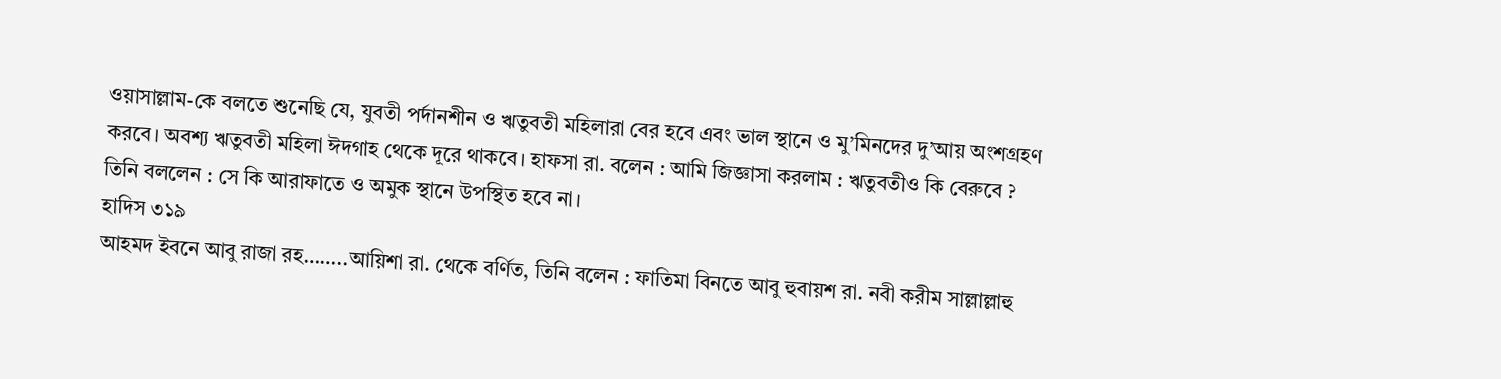ওয়াসাল্লাম-কে বলতে শুনেছি যে, যুবতী পর্দানশীন ও ঋতুবতী মহিলারা বের হবে এবং ভাল স্থানে ও মু’মিনদের দু’আয় অংশগ্রহণ করবে। অবশ্য ঋতুবতী মহিলা ঈদগাহ থেকে দূরে থাকবে। হাফসা রা. বলেন : আমি জিজ্ঞাসা করলাম : ঋতুবতীও কি বেরুবে ? তিনি বললেন : সে কি আরাফাতে ও অমুক স্থানে উপস্থিত হবে না।
হাদিস ৩১৯
আহমদ ইবনে আবু রাজা রহ……..আয়িশা রা. থেকে বর্ণিত, তিনি বলেন : ফাতিমা বিনতে আবু হুবায়শ রা. নবী করীম সাল্লাল্লাহু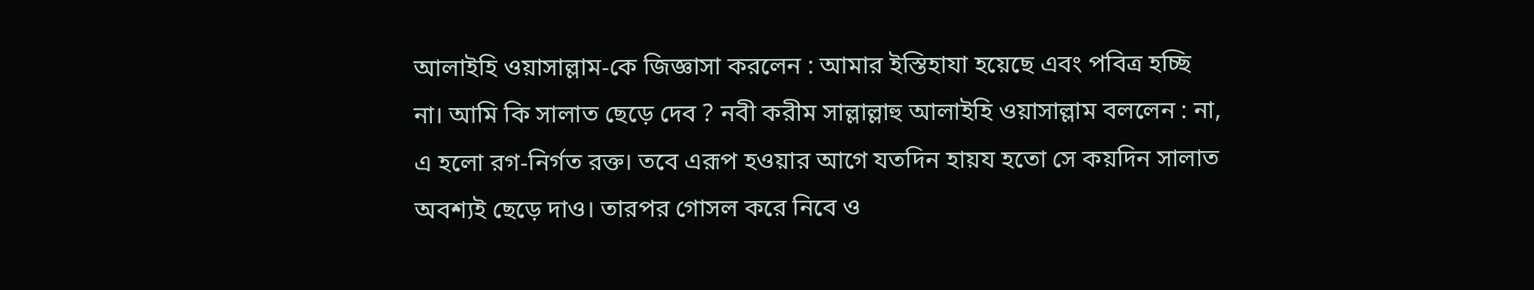আলাইহি ওয়াসাল্লাম-কে জিজ্ঞাসা করলেন : আমার ইস্তিহাযা হয়েছে এবং পবিত্র হচ্ছি না। আমি কি সালাত ছেড়ে দেব ? নবী করীম সাল্লাল্লাহু আলাইহি ওয়াসাল্লাম বললেন : না, এ হলো রগ-নির্গত রক্ত। তবে এরূপ হওয়ার আগে যতদিন হায়য হতো সে কয়দিন সালাত অবশ্যই ছেড়ে দাও। তারপর গোসল করে নিবে ও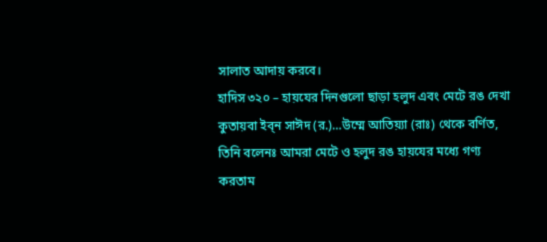সালাত আদায় করবে।
হাদিস ৩২০ – হায়যের দিনগুলো ছাড়া হলুদ এবং মেটে রঙ দেখা
কুতায়বা ইব্ন সাঈদ (র.)…উম্মে আতিয়্যা (রাঃ) থেকে বর্ণিত, তিনি বলেনঃ আমরা মেটে ও হলুদ রঙ হায়যের মধ্যে গণ্য করতাম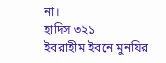না।
হাদিস ৩২১
ইবরাহীম ইবনে মুনযির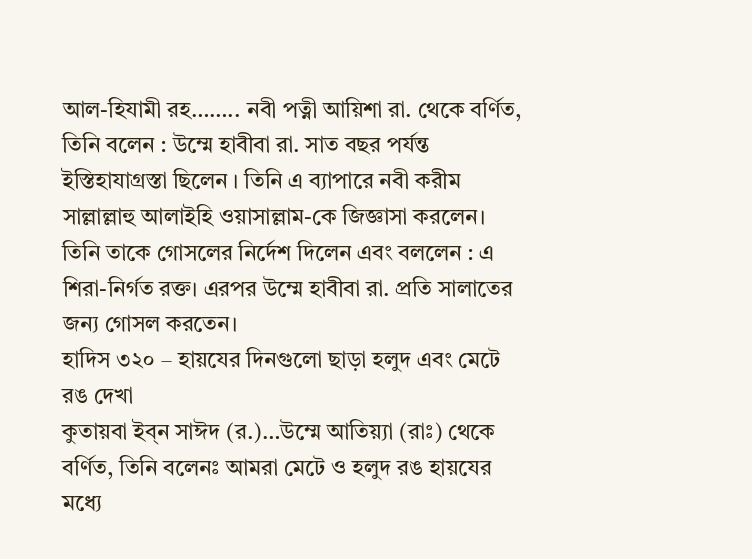আল-হিযামী রহ…….. নবী পত্নী আয়িশা রা. থেকে বর্ণিত, তিনি বলেন : উম্মে হাবীবা রা. সাত বছর পর্যন্ত ইস্তিহাযাগ্রস্তা ছিলেন । তিনি এ ব্যাপারে নবী করীম সাল্লাল্লাহু আলাইহি ওয়াসাল্লাম-কে জিজ্ঞাসা করলেন। তিনি তাকে গোসলের নির্দেশ দিলেন এবং বললেন : এ শিরা-নির্গত রক্ত। এরপর উম্মে হাবীবা রা. প্রতি সালাতের জন্য গোসল করতেন।
হাদিস ৩২০ – হায়যের দিনগুলো ছাড়া হলুদ এবং মেটে রঙ দেখা
কুতায়বা ইব্ন সাঈদ (র.)…উম্মে আতিয়্যা (রাঃ) থেকে বর্ণিত, তিনি বলেনঃ আমরা মেটে ও হলুদ রঙ হায়যের মধ্যে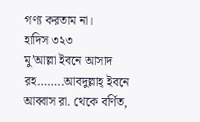গণ্য করতাম না।
হাদিস ৩২৩
মু’আল্লা ইবনে আসাদ রহ……..আবদুল্লাহ্ ইবনে আব্বাস রা. থেকে বর্ণিত,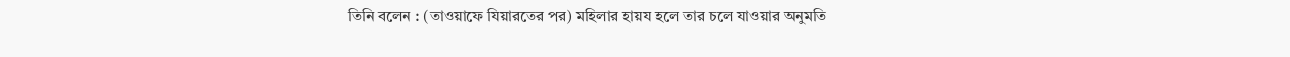তিনি বলেন : (তাওয়াফে যিয়ারতের পর) মহিলার হায়য হলে তার চলে যাওয়ার অনুমতি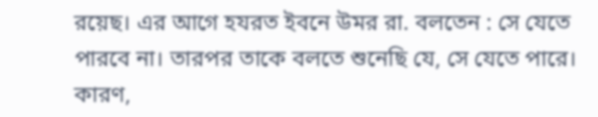রয়েছ। এর আগে হযরত ইবনে উমর রা. বলতেন : সে যেতে পারবে না। তারপর তাকে বলতে শুনেছি যে, সে যেতে পারে। কারণ,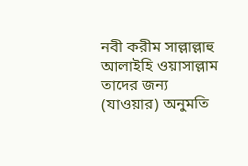নবী করীম সাল্লাল্লাহু আলাইহি ওয়াসাল্লাম তাদের জন্য (যাওয়ার) অনুমতি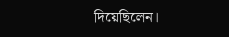দিয়েছিলেন।